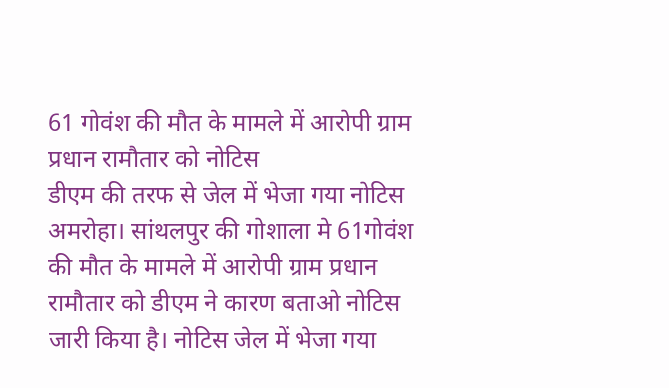61 गोवंश की मौत के मामले में आरोपी ग्राम प्रधान रामौतार को नोटिस
डीएम की तरफ से जेल में भेजा गया नोटिस
अमरोहा। सांथलपुर की गोशाला मे 61गोवंश की मौत के मामले में आरोपी ग्राम प्रधान रामौतार को डीएम ने कारण बताओ नोटिस जारी किया है। नोटिस जेल में भेजा गया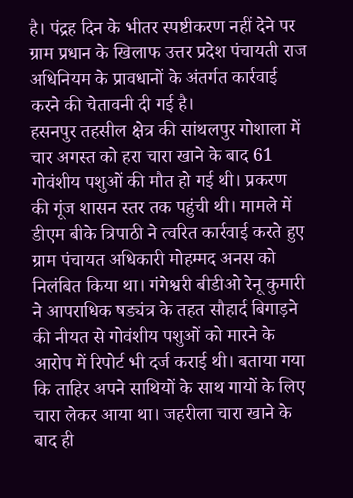है। पंद्रह दिन के भीतर स्पष्टीकरण नहीं देने पर ग्राम प्रधान के खिलाफ उत्तर प्रदेश पंचायती राज अधिनियम के प्रावधानों के अंतर्गत कार्रवाई करने की चेतावनी दी गई है।
हसनपुर तहसील क्षेत्र की सांथलपुर गोशाला में चार अगस्त को हरा चारा खाने के बाद 61 गोवंशीय पशुओं की मौत हो गई थी। प्रकरण की गूंज शासन स्तर तक पहुंची थी। मामले में डीएम बीके त्रिपाठी ने त्वरित कार्रवाई करते हुए ग्राम पंचायत अधिकारी मोहम्मद अनस को निलंबित किया था। गंगेश्वरी बीडीओ रेनू कुमारी ने आपराधिक षड्यंत्र के तहत सौहार्द बिगाड़ने की नीयत से गोवंशीय पशुओं को मारने के आरोप में रिपोर्ट भी दर्ज कराई थी। बताया गया कि ताहिर अपने साथियों के साथ गायों के लिए चारा लेकर आया था। जहरीला चारा खाने के बाद ही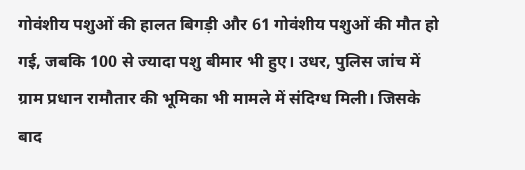गोवंशीय पशुओं की हालत बिगड़ी और 61 गोवंशीय पशुओं की मौत हो गई, जबकि 100 से ज्यादा पशु बीमार भी हुए। उधर, पुलिस जांच में ग्राम प्रधान रामौतार की भूमिका भी मामले में संदिग्ध मिली। जिसके बाद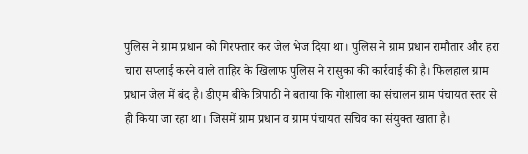पुलिस ने ग्राम प्रधान को गिरफ्तार कर जेल भेज दिया था। पुलिस ने ग्राम प्रधान रामौतार और हरा चारा सप्लाई करने वाले ताहिर के खिलाफ पुलिस ने रासुका की कार्रवाई की है। फिलहाल ग्राम प्रधान जेल में बंद है। डीएम बीके त्रिपाठी ने बताया कि गोशाला का संचालन ग्राम पंचायत स्तर से ही किया जा रहा था। जिसमें ग्राम प्रधान व ग्राम पंचायत सचिव का संयुक्त खाता है।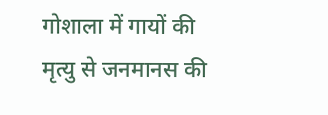गोशाला में गायों की मृत्यु से जनमानस की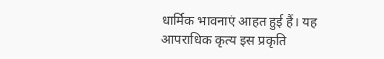धार्मिक भावनाएं आहत हुई हैं। यह आपराधिक कृत्य इस प्रकृति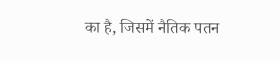का है, जिसमें नैतिक पतन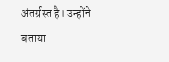अंतर्ग्रस्त है। उन्होंने बताया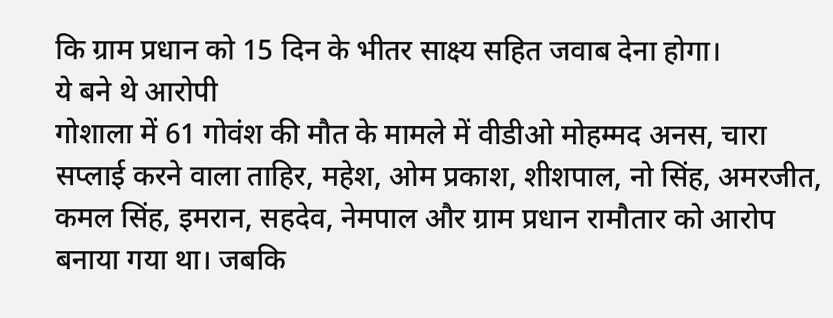कि ग्राम प्रधान को 15 दिन के भीतर साक्ष्य सहित जवाब देना होगा।
ये बने थे आरोपी
गोशाला में 61 गोवंश की मौत के मामले में वीडीओ मोहम्मद अनस, चारा सप्लाई करने वाला ताहिर, महेश, ओम प्रकाश, शीशपाल, नो सिंह, अमरजीत, कमल सिंह, इमरान, सहदेव, नेमपाल और ग्राम प्रधान रामौतार को आरोप बनाया गया था। जबकि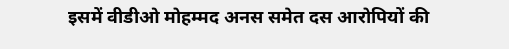इसमें वीडीओ मोहम्मद अनस समेत दस आरोपियों की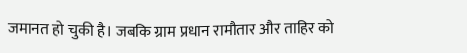जमानत हो चुकी है। जबकि ग्राम प्रधान रामौतार और ताहिर को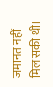जमानत नहीं मिल सकी थी।